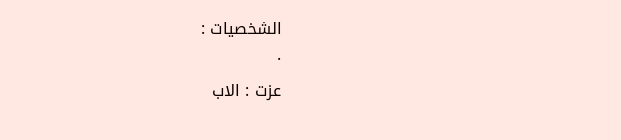الشخصيات :
·
عزت : الاب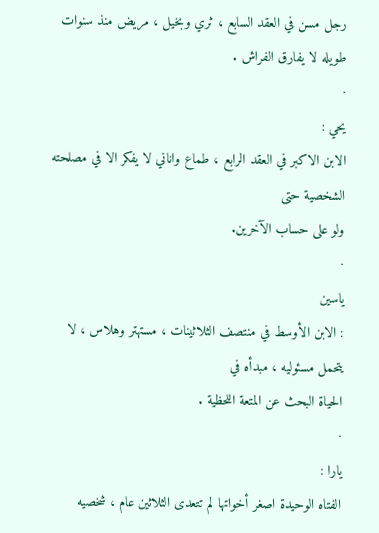رجل مسن في العقد السابع ، ثري وبخيل ، مريض منذ سنوات طويله لا يفارق الفراش .
·
يحي :
الابن الاكبر في العقد الرابع ، طماع واناني لا يفكر الا في مصلحته الشخصية حتى
ولو على حساب الآخرين.
·
ياسين
: الابن الأوسط في منتصف الثلاثينات ، مستهتر وهلاس ، لا يتحمل مسئوليه ، مبدأه في
الحياة البحث عن المتعة اللحظية .
·
يارا :
الفتاه الوحيدة اصغر أخواتها لم تتعدى الثلاثين عام ، شخصيه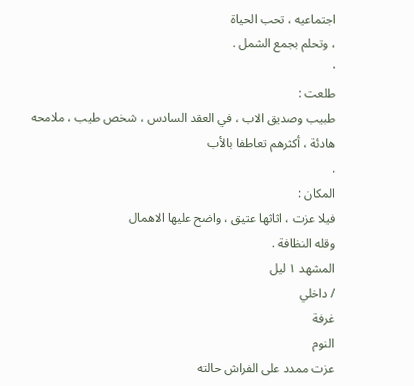اجتماعيه ، تحب الحياة
، وتحلم بجمع الشمل .
·
طلعت :
طبيب وصديق الاب ، في العقد السادس ، شخص طيب ، ملامحه هادئة ، أكثرهم تعاطفا بالأب
.
المكان :
فيلا عزت ، اثاثها عتيق ، واضح عليها الاهمال
وقله النظافة .
المشهد ١ ليل
/ داخلي
غرفة
النوم
عزت ممدد على الفراش حالته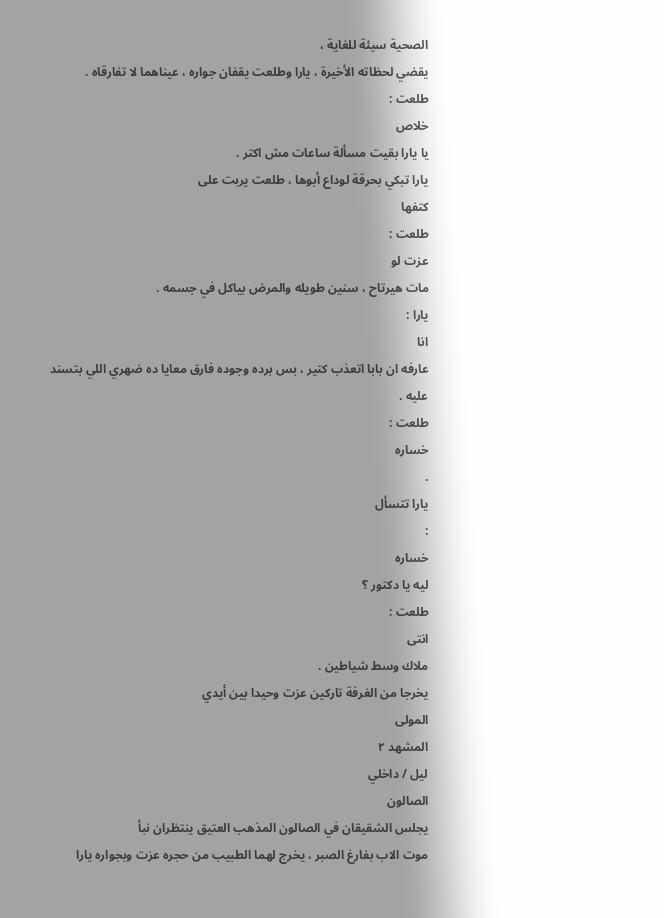الصحية سيئة للغاية ،
يقضي لحظاته الأخيرة ، يارا وطلعت يقفان جواره ، عيناهما لا تفارقاه .
طلعت :
خلاص
يا يارا بقيت مسألة ساعات مش اكتر .
يارا تبكي بحرقة لوداع أبوها ، طلعت يربت على
كتفها
طلعت :
عزت لو
مات هيرتاح ، سنين طويله والمرض بياكل في جسمه .
يارا :
انا
عارفه ان بابا اتعذب كتير ، بس برده وجوده فارق معايا ده ضهري اللي بتسند عليه .
طلعت :
خساره
.
يارا تتسأل
:
خساره
ليه يا دكتور ؟
طلعت :
انتى
ملاك وسط شياطين .
يخرجا من الغرفة تاركين عزت وحيدا بين أيدي
المولى
المشهد ٢
ليل / داخلي
الصالون
يجلس الشقيقان في الصالون المذهب العتيق ينتظران نبأ
موت الاب بفارغ الصبر ، يخرج لهما الطبيب من حجره عزت وبجواره يارا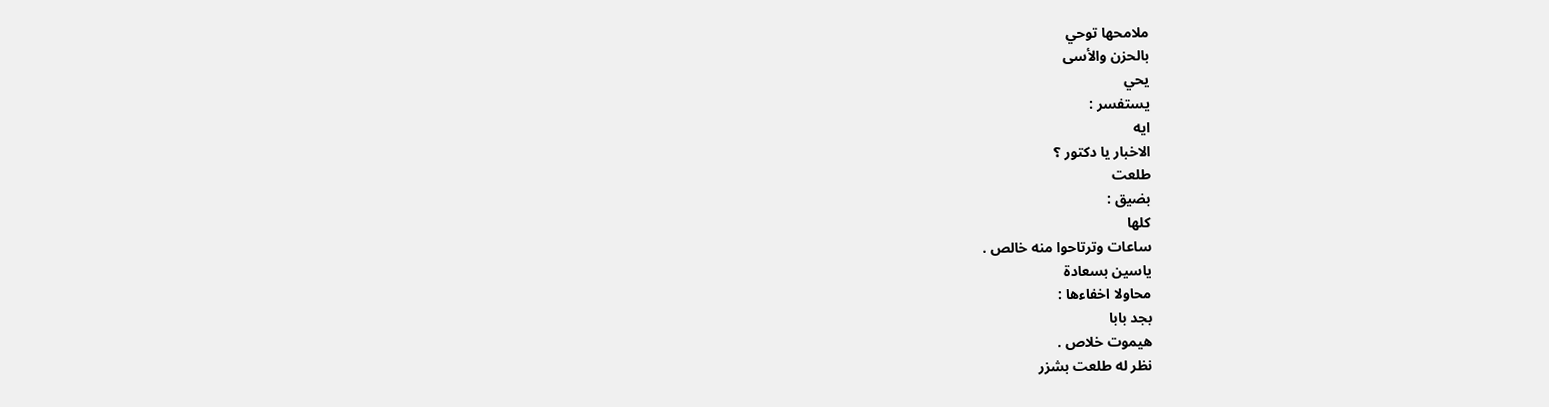ملامحها توحي
بالحزن والأسى
يحي
يستفسر :
ايه
الاخبار يا دكتور ؟
طلعت
بضيق :
كلها
ساعات وترتاحوا منه خالص .
ياسين بسعادة
محاولا اخفاءها :
بجد بابا
هيموت خلاص .
نظر له طلعت بشزر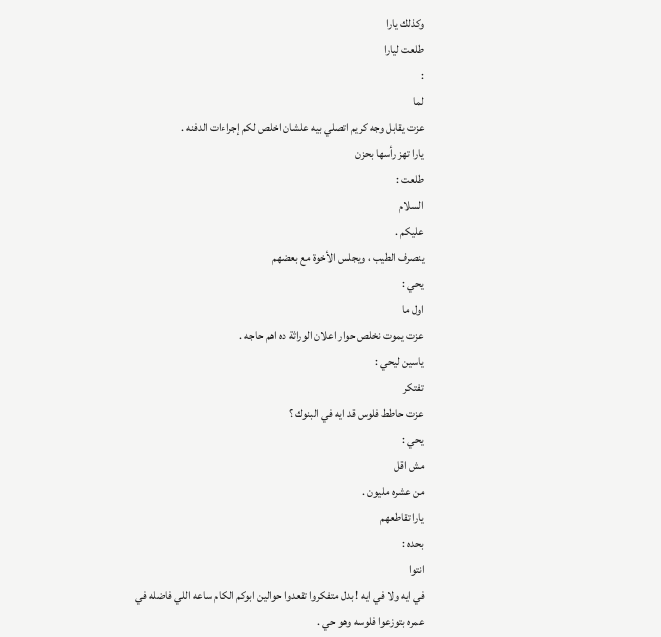وكذلك يارا
طلعت ليارا
:
لما
عزت يقابل وجه كريم اتصلي بيه علشان اخلص لكم إجراءات الدفنه .
يارا تهز رأسها بحزن
طلعت :
السلام
عليكم .
ينصرف الطيب ، ويجلس الأخوة مع بعضهم
يحي :
اول ما
عزت يموت نخلص حوار اعلان الوراثة ده اهم حاجه .
ياسين ليحي :
تفتكر
عزت حاطط فلوس قد ايه في البنوك ؟
يحي :
مش اقل
من عشره مليون .
يارا تقاطعهم
بحده :
انتوا
في ايه ولا في ايه ! بدل متفكروا تقعدوا حوالين ابوكم الكام ساعه اللي فاضله في
عمره بتوزعوا فلوسه وهو حي .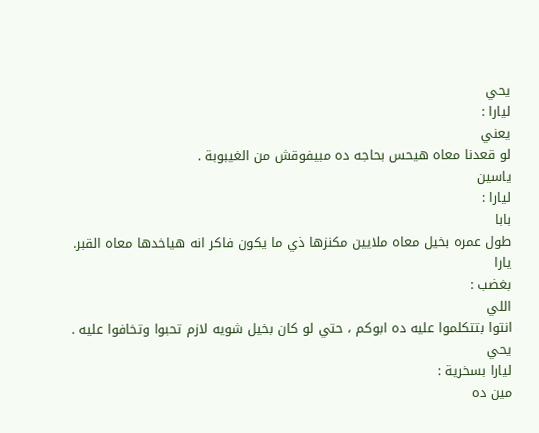يحي
ليارا :
يعني
لو قعدنا معاه هيحس بحاجه ده مبيفوقش من الغيبوبة .
ياسين
ليارا :
بابا
طول عمره بخيل معاه ملايين مكنزها ذي ما يكون فاكر انه هياخدها معاه القبر.
يارا
بغضب :
اللي
انتوا بتتكلموا عليه ده ابوكم ، حتي لو كان بخيل شويه لازم تحبوا وتخافوا عليه .
يحي
ليارا بسخرية :
مين ده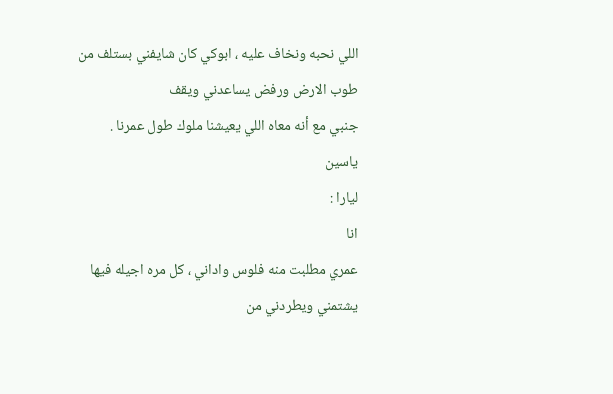اللي نحبه ونخاف عليه ، ابوكي كان شايفني بستلف من طوب الارض ورفض يساعدني ويقف
جنبي مع أنه معاه اللي يعيشنا ملوك طول عمرنا .
ياسين
ليارا :
انا
عمري مطلبت منه فلوس واداني ، كل مره اجيله فيها يشتمني ويطردني من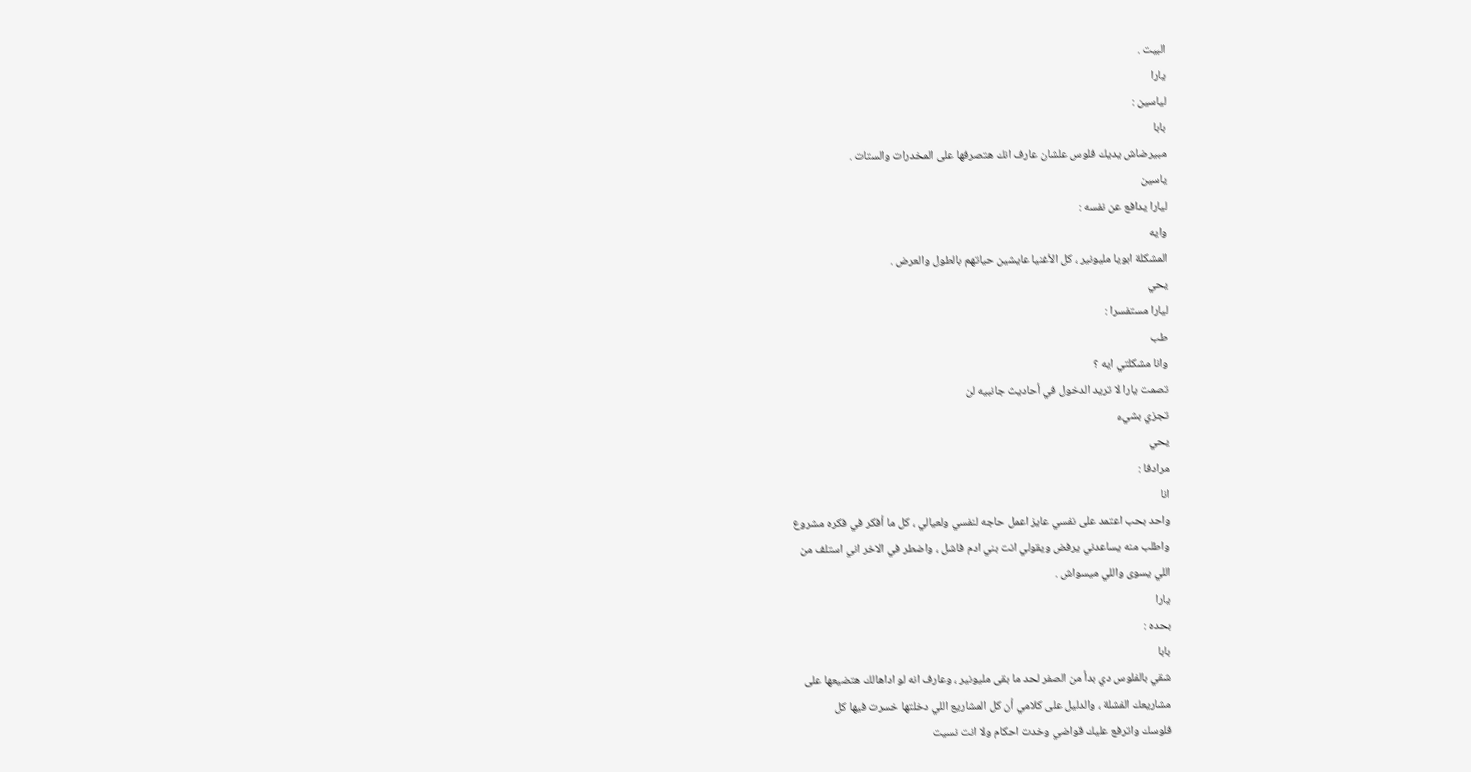البيت .
يارا
لياسين :
بابا
مبيرضاش يديك فلوس علشان عارف انك هتصرفها على المخدرات والستات .
ياسين
ليارا يدافع عن نفسه :
وايه
المشكلة ابويا مليونير ، كل الأغنيا عايشين حياتهم بالطول والعرض .
يحي
ليارا مستفسرا :
طب
وانا مشكلتي ايه ؟
تصمت يارا لا تريد الدخول في أحاديث جانبيه لن
تجزي بشيء
يحي
مرادفا :
انا
واحد بحب اعتمد على نفسي عايز اعمل حاجه لنفسي ولعيالي ، كل ما أفكر في فكره مشروع
واطلب منه يساعدني يرفض ويقولي انت بني ادم فاشل ، واضطر في الاخر اني استلف من
اللي يسوى واللي ميسواش .
يارا
بحده :
بابا
شقي بالفلوس دي بدأ من الصفر لحد ما بقى مليونير ، وعارف انه لو اداهالك هتضيعها على
مشاريعك الفشلة ، والدليل على كلامي أن كل المشاريع اللي دخلتها خسرت فيها كل
فلوسك واترفع عليك قواضي وخدت احكام ولا انت نسيت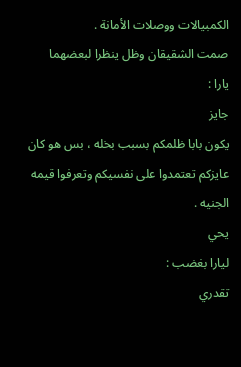الكمبيالات ووصلات الأمانة .
صمت الشقيقان وظل ينظرا لبعضهما
يارا :
جايز
يكون بابا ظلمكم بسبب بخله ، بس هو كان عايزكم تعتمدوا على نفسيكم وتعرفوا قيمه
الجنيه .
يحي
ليارا بغضب :
تقدري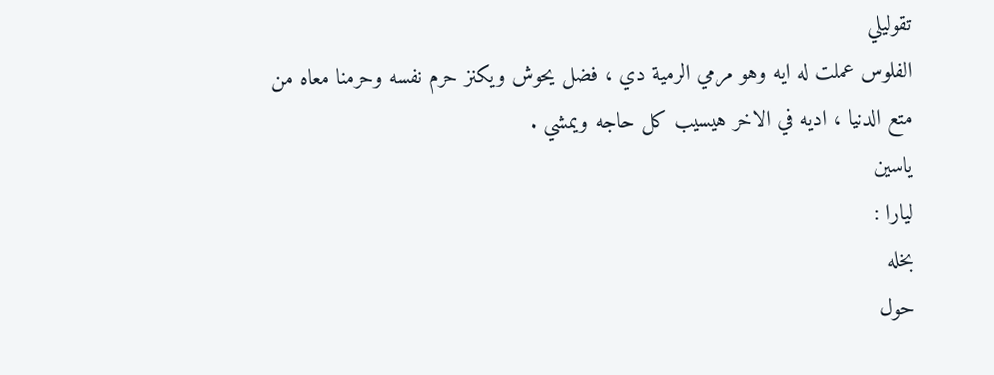تقوليلي
الفلوس عملت له ايه وهو مرمي الرمية دي ، فضل يحوش ويكنز حرم نفسه وحرمنا معاه من
متع الدنيا ، اديه في الاخر هيسيب كل حاجه ويمشي .
ياسين
ليارا :
بخله
حول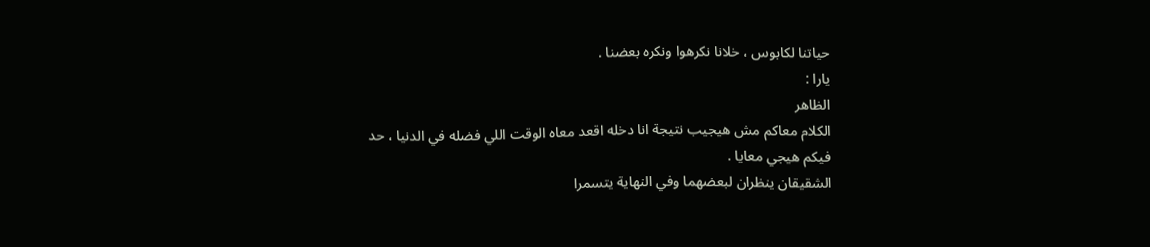حياتنا لكابوس ، خلانا نكرهوا ونكره بعضنا .
يارا :
الظاهر
الكلام معاكم مش هيجيب نتيجة انا دخله اقعد معاه الوقت اللي فضله في الدنيا ، حد
فيكم هيجي معايا .
الشقيقان ينظران لبعضهما وفي النهاية يتسمرا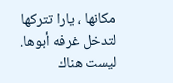مكانها ، يارا تتركها لتدخل غرفه أبوها.
ليست هناك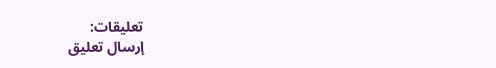تعليقات:
إرسال تعليق